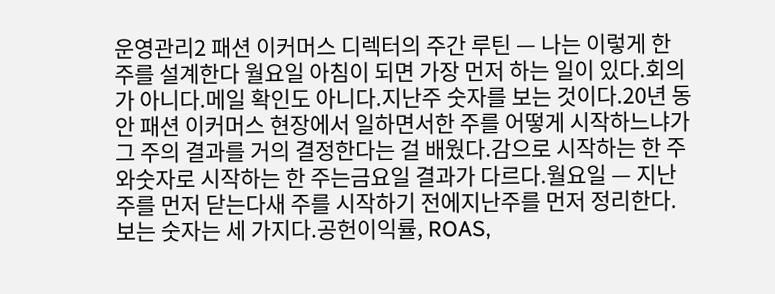운영관리2 패션 이커머스 디렉터의 주간 루틴 — 나는 이렇게 한 주를 설계한다 월요일 아침이 되면 가장 먼저 하는 일이 있다.회의가 아니다.메일 확인도 아니다.지난주 숫자를 보는 것이다.20년 동안 패션 이커머스 현장에서 일하면서한 주를 어떻게 시작하느냐가그 주의 결과를 거의 결정한다는 걸 배웠다.감으로 시작하는 한 주와숫자로 시작하는 한 주는금요일 결과가 다르다.월요일 — 지난주를 먼저 닫는다새 주를 시작하기 전에지난주를 먼저 정리한다.보는 숫자는 세 가지다.공헌이익률, ROAS,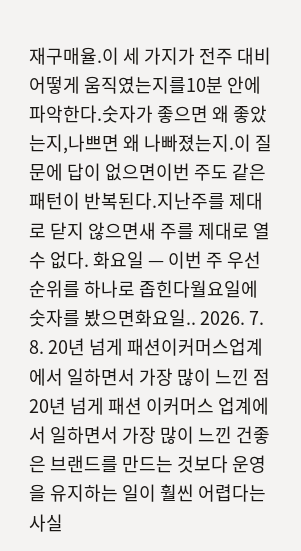재구매율.이 세 가지가 전주 대비 어떻게 움직였는지를10분 안에 파악한다.숫자가 좋으면 왜 좋았는지,나쁘면 왜 나빠졌는지.이 질문에 답이 없으면이번 주도 같은 패턴이 반복된다.지난주를 제대로 닫지 않으면새 주를 제대로 열 수 없다. 화요일 — 이번 주 우선순위를 하나로 좁힌다월요일에 숫자를 봤으면화요일.. 2026. 7. 8. 20년 넘게 패션이커머스업계에서 일하면서 가장 많이 느낀 점 20년 넘게 패션 이커머스 업계에서 일하면서 가장 많이 느낀 건좋은 브랜드를 만드는 것보다 운영을 유지하는 일이 훨씬 어렵다는 사실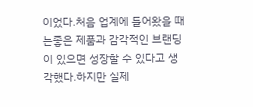이었다.처음 업계에 들어왔을 때는좋은 제품과 감각적인 브랜딩이 있으면 성장할 수 있다고 생각했다.하지만 실제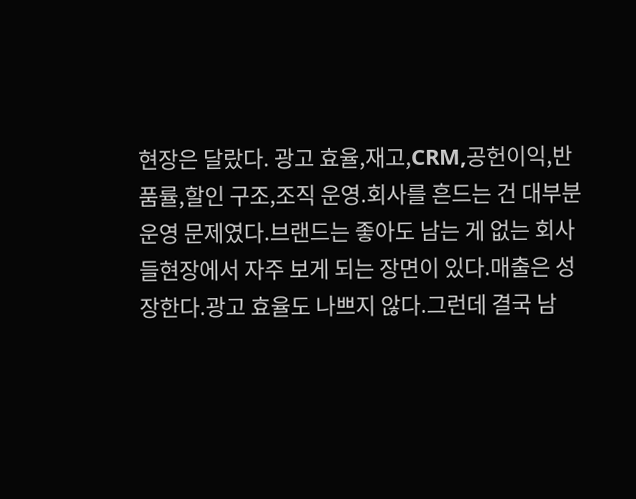현장은 달랐다. 광고 효율,재고,CRM,공헌이익,반품률,할인 구조,조직 운영.회사를 흔드는 건 대부분 운영 문제였다.브랜드는 좋아도 남는 게 없는 회사들현장에서 자주 보게 되는 장면이 있다.매출은 성장한다.광고 효율도 나쁘지 않다.그런데 결국 남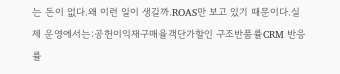는 돈이 없다.왜 이런 일이 생길까.ROAS만 보고 있기 때문이다.실제 운영에서는:공헌이익재구매율객단가할인 구조반품률CRM 반응률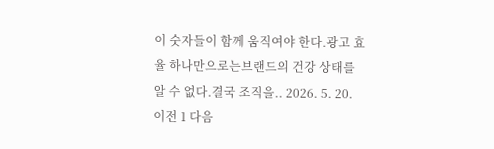이 숫자들이 함께 움직여야 한다.광고 효율 하나만으로는브랜드의 건강 상태를 알 수 없다.결국 조직을.. 2026. 5. 20. 이전 1 다음